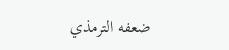ضعفه الترمذي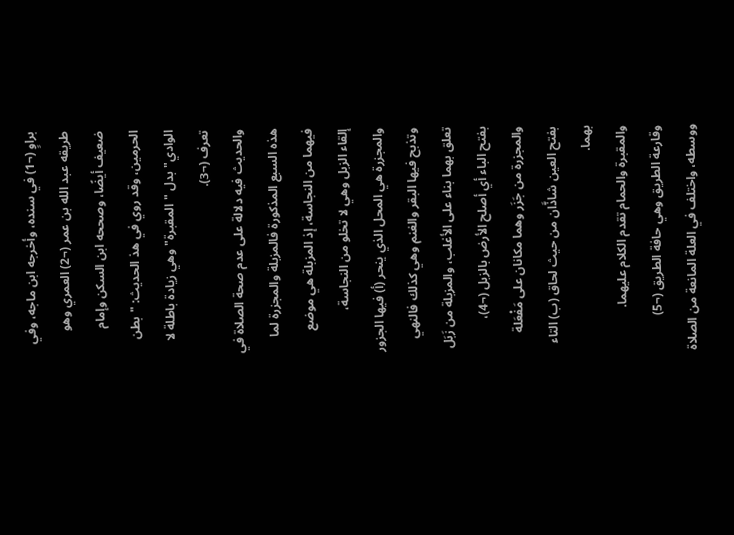براوٍ (¬1) في سنده، وأخرجه ابن ماجه، وفي طريقه عبد الله بن عمر (¬2) العمري وهو ضعيف أيضًا، وصححه ابن السكن وإمام الحرمين، وقد روي في هذ الحديث: "بطن الوادي" بدل "المقبرة" وهي زيادة باطلة لا تعرف (¬3).
والحديث فيه دلالة على عدم صحة الصلاة في هذه السبع المذكورة فالمزبلة والمجزرة لما فيهما من النجاسة، إذ المزبلة هي موضع إلقاء الزبل وهي لا تخلو من النجاسة، والمجزرة هي المحل الذي ينحر (أ) فيها الجزور وتذبح فيها البقر والغنم وهي كذلك فالنهي تعلق بهما بناء على الأغلب، والمزبلة من زَبَل بفتح الباء أي أصلح الأرض بالزبل (¬4)، والمجزرة من جَزَر وهما مكانان على مَفْعَلة بفتح العين شاذَّان من حيث لحاق (ب) التاء بهما.
والمقبرة والحمام تقدم الكلام عليهما.
وقارعة الطريق وهي حافة الطريق (¬5) ووسطه، واختلف في العلة المانعة من الصلاة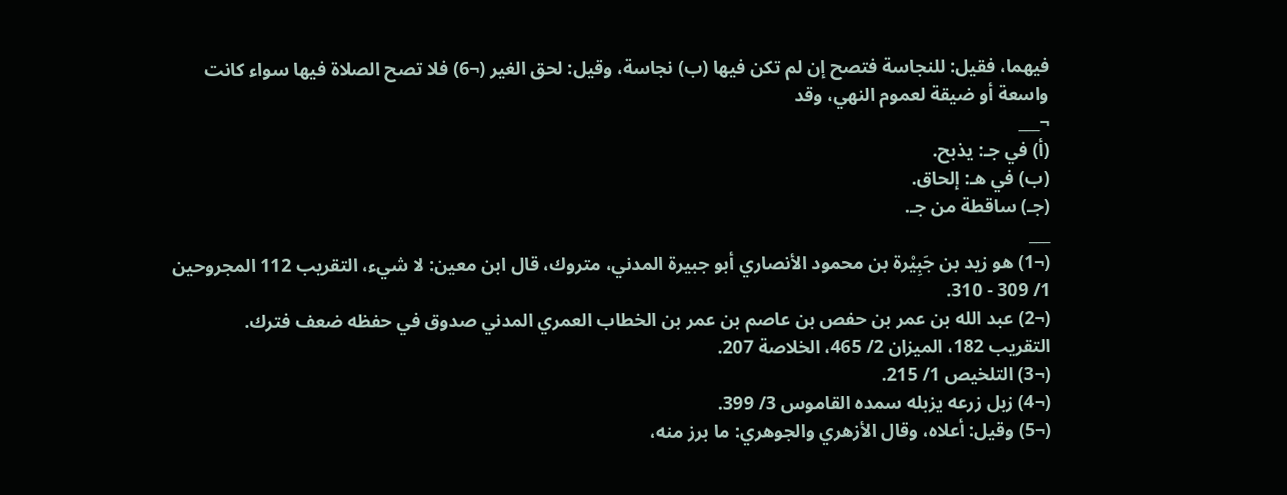فيهما، فقيل: للنجاسة فتصح إن لم تكن فيها (ب) نجاسة، وقيل: لحق الغير (¬6) فلا تصح الصلاة فيها سواء كانت واسعة أو ضيقة لعموم النهي، وقد
¬___
(أ) في جـ: يذبح.
(ب) في هـ: إلحاق.
(جـ) ساقطة من جـ.
___
(¬1) هو زيد بن جَبِيْرة بن محمود الأنصاري أبو جبيرة المدني، متروك، قال ابن معين: لا شيء، التقريب 112 المجروحين 1/ 309 - 310.
(¬2) عبد الله بن عمر بن حفص بن عاصم بن عمر بن الخطاب العمري المدني صدوق في حفظه ضعف فترك.
التقريب 182، الميزان 2/ 465، الخلاصة 207.
(¬3) التلخيص 1/ 215.
(¬4) زبل زرعه يزبله سمده القاموس 3/ 399.
(¬5) وقيل: أعلاه، وقال الأزهري والجوهري: ما برز منه،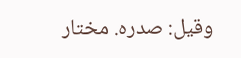وقيل: صدره. مختار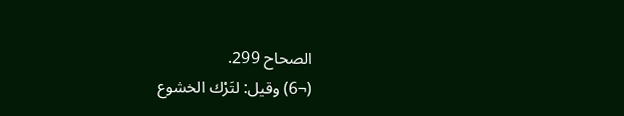الصحاح 299.
(¬6) وقيل: لتَرْك الخشوع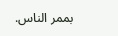بممر الناس.